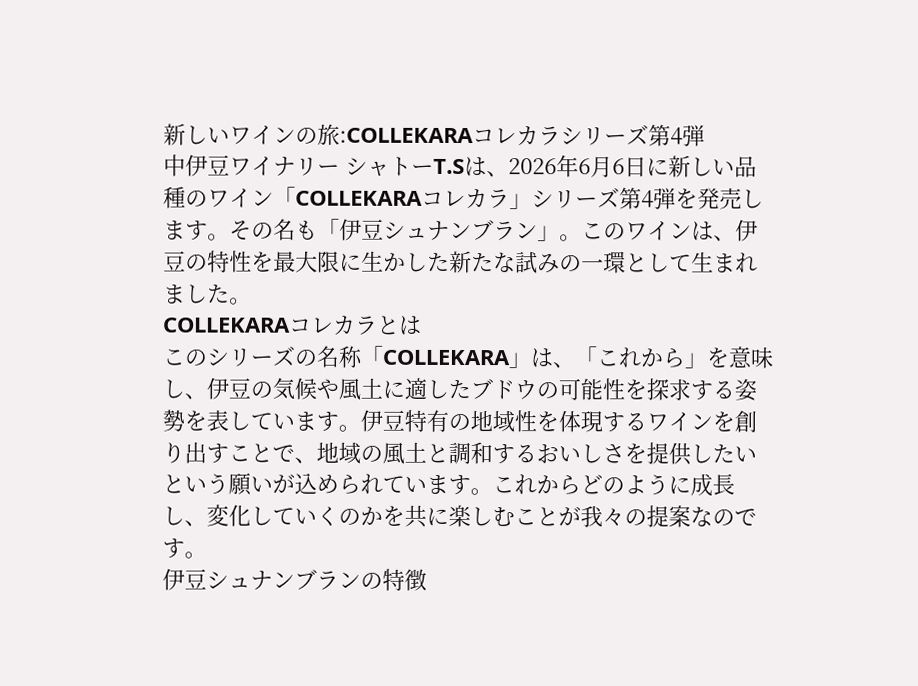新しいワインの旅:COLLEKARAコレカラシリーズ第4弾
中伊豆ワイナリー シャトーT.Sは、2026年6月6日に新しい品種のワイン「COLLEKARAコレカラ」シリーズ第4弾を発売します。その名も「伊豆シュナンブラン」。このワインは、伊豆の特性を最大限に生かした新たな試みの一環として生まれました。
COLLEKARAコレカラとは
このシリーズの名称「COLLEKARA」は、「これから」を意味し、伊豆の気候や風土に適したブドウの可能性を探求する姿勢を表しています。伊豆特有の地域性を体現するワインを創り出すことで、地域の風土と調和するおいしさを提供したいという願いが込められています。これからどのように成長し、変化していくのかを共に楽しむことが我々の提案なのです。
伊豆シュナンブランの特徴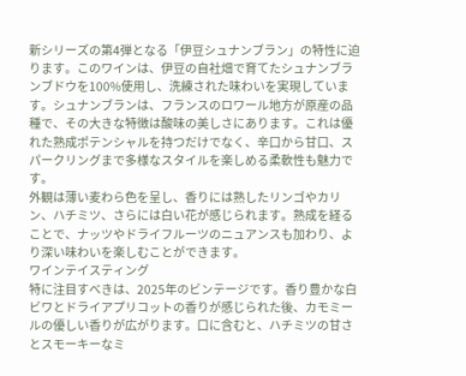新シリーズの第4弾となる「伊豆シュナンブラン」の特性に迫ります。このワインは、伊豆の自社畑で育てたシュナンブランブドウを100%使用し、洗練された味わいを実現しています。シュナンブランは、フランスのロワール地方が原産の品種で、その大きな特徴は酸味の美しさにあります。これは優れた熟成ポテンシャルを持つだけでなく、辛口から甘口、スパークリングまで多様なスタイルを楽しめる柔軟性も魅力です。
外観は薄い麦わら色を呈し、香りには熟したリンゴやカリン、ハチミツ、さらには白い花が感じられます。熟成を経ることで、ナッツやドライフルーツのニュアンスも加わり、より深い味わいを楽しむことができます。
ワインテイスティング
特に注目すべきは、2025年のビンテージです。香り豊かな白ビワとドライアプリコットの香りが感じられた後、カモミールの優しい香りが広がります。口に含むと、ハチミツの甘さとスモーキーなミ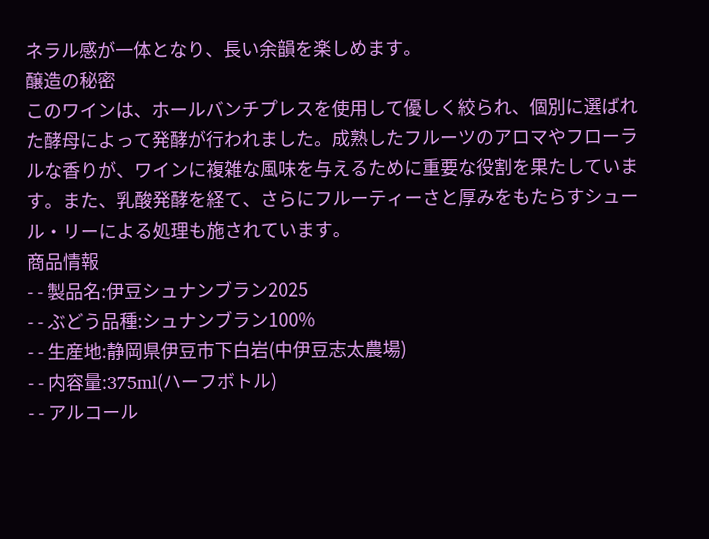ネラル感が一体となり、長い余韻を楽しめます。
醸造の秘密
このワインは、ホールバンチプレスを使用して優しく絞られ、個別に選ばれた酵母によって発酵が行われました。成熟したフルーツのアロマやフローラルな香りが、ワインに複雑な風味を与えるために重要な役割を果たしています。また、乳酸発酵を経て、さらにフルーティーさと厚みをもたらすシュール・リーによる処理も施されています。
商品情報
- - 製品名:伊豆シュナンブラン2025
- - ぶどう品種:シュナンブラン100%
- - 生産地:静岡県伊豆市下白岩(中伊豆志太農場)
- - 内容量:375ml(ハーフボトル)
- - アルコール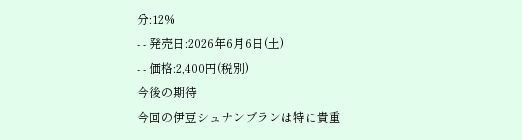分:12%
- - 発売日:2026年6月6日(土)
- - 価格:2,400円(税別)
今後の期待
今回の伊豆シュナンブランは特に貴重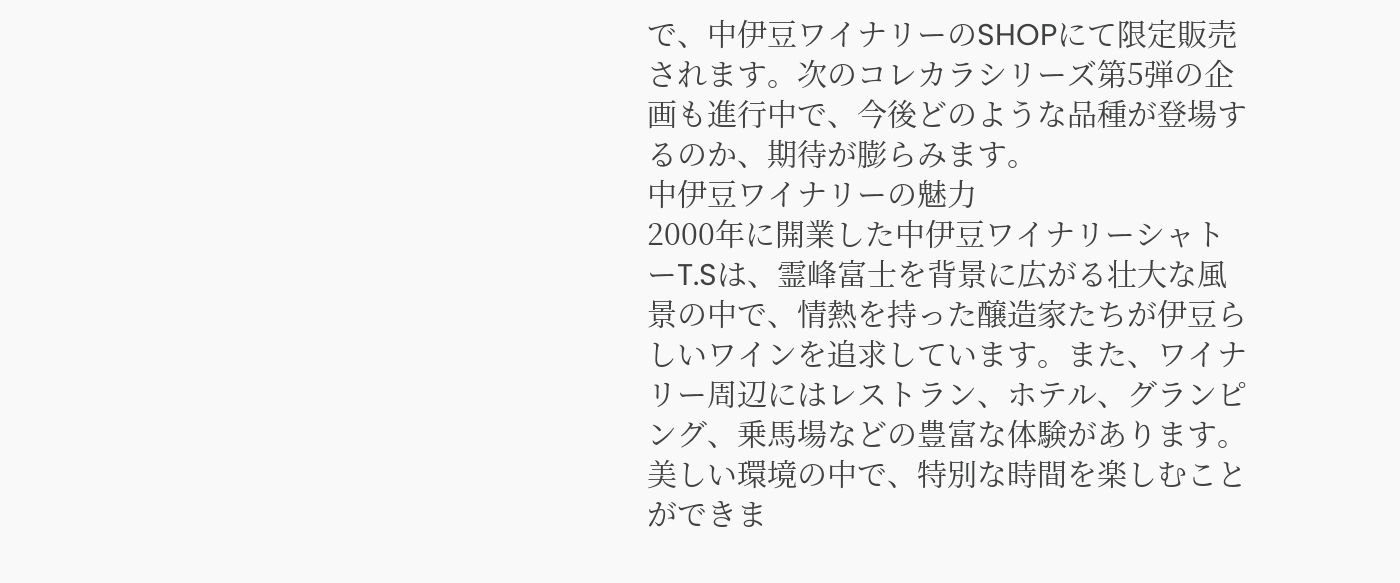で、中伊豆ワイナリーのSHOPにて限定販売されます。次のコレカラシリーズ第5弾の企画も進行中で、今後どのような品種が登場するのか、期待が膨らみます。
中伊豆ワイナリーの魅力
2000年に開業した中伊豆ワイナリーシャトーT.Sは、霊峰富士を背景に広がる壮大な風景の中で、情熱を持った醸造家たちが伊豆らしいワインを追求しています。また、ワイナリー周辺にはレストラン、ホテル、グランピング、乗馬場などの豊富な体験があります。美しい環境の中で、特別な時間を楽しむことができま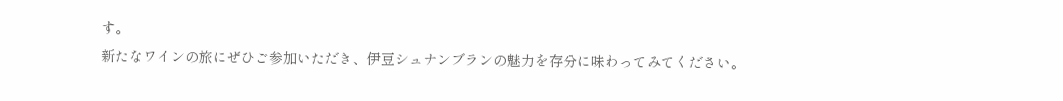す。
新たなワインの旅にぜひご参加いただき、伊豆シュナンブランの魅力を存分に味わってみてください。